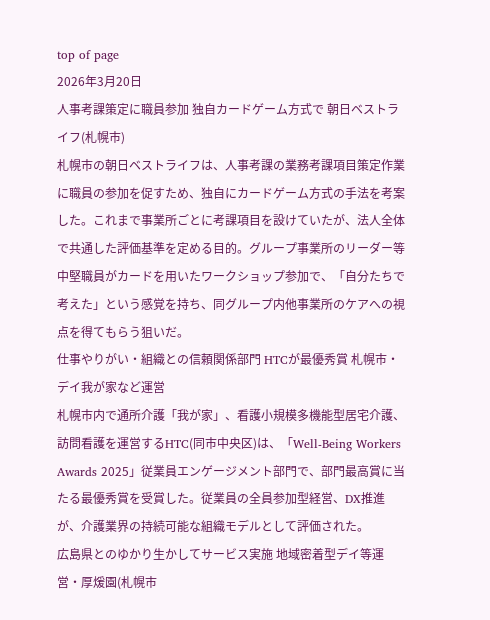top of page
2026年3月20日
人事考課策定に職員参加 独自カードゲーム方式で 朝日ベストライフ(札幌市)
札幌市の朝日ベストライフは、人事考課の業務考課項目策定作業に職員の参加を促すため、独自にカードゲーム方式の手法を考案した。これまで事業所ごとに考課項目を設けていたが、法人全体で共通した評価基準を定める目的。グループ事業所のリーダー等中堅職員がカードを用いたワークショップ参加で、「自分たちで考えた」という感覚を持ち、同グループ内他事業所のケアへの視点を得てもらう狙いだ。
仕事やりがい・組織との信頼関係部門 HTCが最優秀賞 札幌市・デイ我が家など運営
札幌市内で通所介護「我が家」、看護小規模多機能型居宅介護、訪問看護を運営するHTC(同市中央区)は、「Well-Being Workers Awards 2025」従業員エンゲージメント部門で、部門最高賞に当たる最優秀賞を受賞した。従業員の全員参加型経営、DX推進が、介護業界の持続可能な組織モデルとして評価された。
広島県とのゆかり生かしてサービス実施 地域密着型デイ等運営・厚煖園(札幌市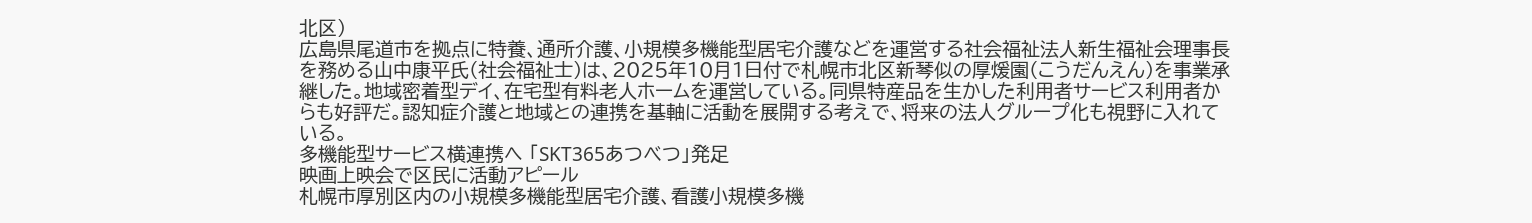北区)
広島県尾道市を拠点に特養、通所介護、小規模多機能型居宅介護などを運営する社会福祉法人新生福祉会理事長を務める山中康平氏(社会福祉士)は、2025年10月1日付で札幌市北区新琴似の厚煖園(こうだんえん)を事業承継した。地域密着型デイ、在宅型有料老人ホームを運営している。同県特産品を生かした利用者サービス利用者からも好評だ。認知症介護と地域との連携を基軸に活動を展開する考えで、将来の法人グループ化も視野に入れている。
多機能型サービス横連携へ 「SKT365あつべつ」発足
映画上映会で区民に活動アピール
札幌市厚別区内の小規模多機能型居宅介護、看護小規模多機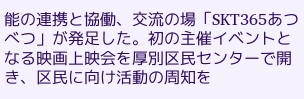能の連携と協働、交流の場「SKT365あつべつ」が発足した。初の主催イベントとなる映画上映会を厚別区民センターで開き、区民に向け活動の周知を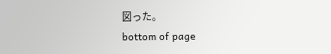図った。
bottom of page